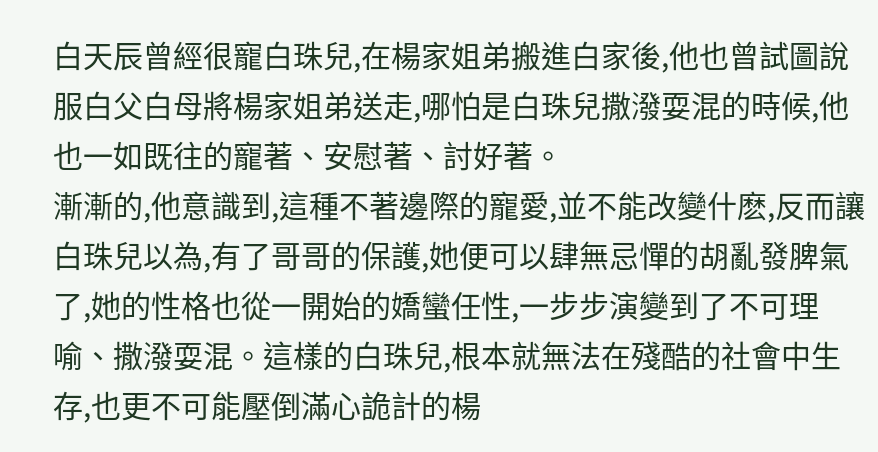白天辰曾經很寵白珠兒,在楊家姐弟搬進白家後,他也曾試圖說服白父白母將楊家姐弟送走,哪怕是白珠兒撒潑耍混的時候,他也一如既往的寵著、安慰著、討好著。
漸漸的,他意識到,這種不著邊際的寵愛,並不能改變什麽,反而讓白珠兒以為,有了哥哥的保護,她便可以肆無忌憚的胡亂發脾氣了,她的性格也從一開始的嬌蠻任性,一步步演變到了不可理喻、撒潑耍混。這樣的白珠兒,根本就無法在殘酷的社會中生存,也更不可能壓倒滿心詭計的楊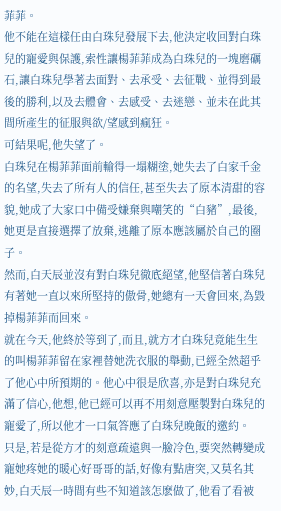菲菲。
他不能在這樣任由白珠兒發展下去,他決定收回對白珠兒的寵愛與保護,索性讓楊菲菲成為白珠兒的一塊磨礪石,讓白珠兒學著去面對、去承受、去征戰、並得到最後的勝利,以及去體會、去感受、去迷戀、並未在此其間所產生的征服與欲/望感到瘋狂。
可結果呢,他失望了。
白珠兒在楊菲菲面前輸得一塌糊塗,她失去了白家千金的名望,失去了所有人的信任,甚至失去了原本清甜的容貌,她成了大家口中備受嫌棄與嘲笑的“白豬”,最後,她更是直接選擇了放棄,逃離了原本應該屬於自己的圈子。
然而,白天辰並沒有對白珠兒徹底絕望,他堅信著白珠兒有著她一直以來所堅持的傲骨,她總有一天會回來,為毀掉楊菲菲而回來。
就在今天,他終於等到了,而且,就方才白珠兒竟能生生的叫楊菲菲留在家裡替她洗衣服的舉動,已經全然超乎了他心中所預期的。他心中很是欣喜,亦是對白珠兒充滿了信心,他想,他已經可以再不用刻意壓製對白珠兒的寵愛了,所以他才一口氣答應了白珠兒晚飯的邀約。
只是,若是從方才的刻意疏遠與一臉冷色,要突然轉變成寵她疼她的暖心好哥哥的話,好像有點唐突,又莫名其妙,白天辰一時間有些不知道該怎麽做了,他看了看被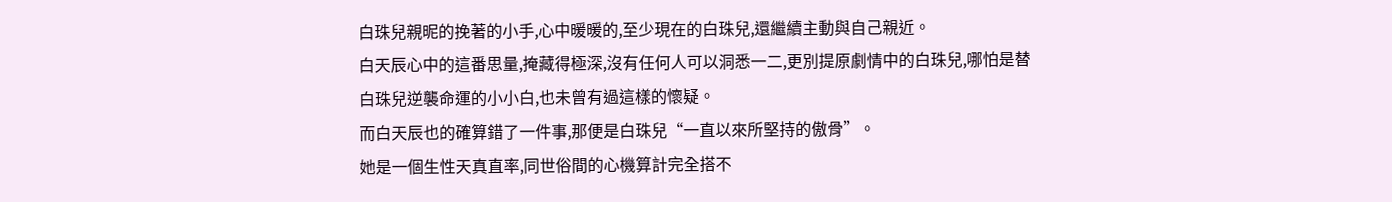白珠兒親昵的挽著的小手,心中暖暖的,至少現在的白珠兒,還繼續主動與自己親近。
白天辰心中的這番思量,掩藏得極深,沒有任何人可以洞悉一二,更別提原劇情中的白珠兒,哪怕是替白珠兒逆襲命運的小小白,也未曾有過這樣的懷疑。
而白天辰也的確算錯了一件事,那便是白珠兒“一直以來所堅持的傲骨”。
她是一個生性天真直率,同世俗間的心機算計完全搭不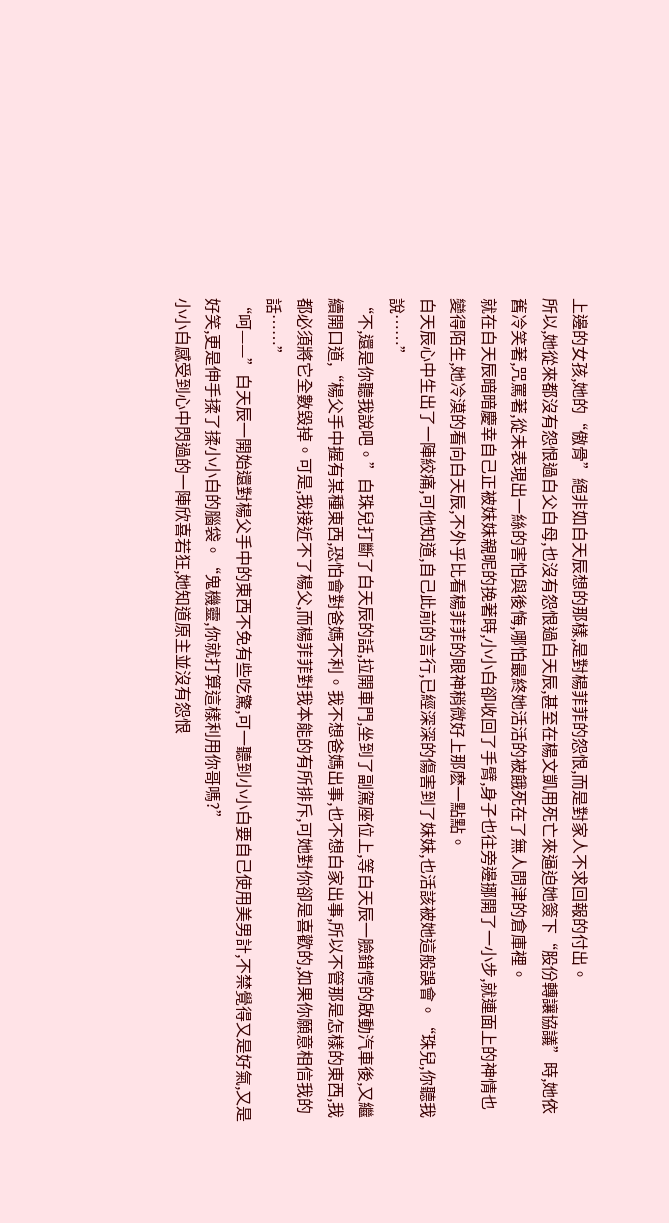上邊的女孩,她的“傲骨”絕非如白天辰想的那樣,是對楊菲菲的怨恨,而是對家人不求回報的付出。
所以,她從來都沒有怨恨過白父白母,也沒有怨恨過白天辰,甚至在楊文凱用死亡來逼迫她簽下“股份轉讓協議”時,她依舊冷笑著,咒罵著,從未表現出一絲的害怕與後悔,哪怕最終她活活的被餓死在了無人問津的倉庫裡。
就在白天辰暗暗慶幸自己正被妹妹親昵的挽著時,小小白卻收回了手臂,身子也往旁邊挪開了一小步,就連面上的神情也變得陌生,她冷漠的看向白天辰,不外乎比看楊菲菲的眼神稍微好上那麽一點點。
白天辰心中生出了一陣絞痛,可他知道,自己此前的言行,已經深深的傷害到了妹妹,也活該被她這般誤會。“珠兒,你聽我說……”
“不,還是你聽我說吧。”白珠兒打斷了白天辰的話,拉開車門,坐到了副駕座位上,等白天辰一臉錯愕的啟動汽車後,又繼續開口道,“楊父手中握有某種東西,恐怕會對爸媽不利。我不想爸媽出事,也不想白家出事,所以不管那是怎樣的東西,我都必須將它全數毀掉。可是,我接近不了楊父,而楊菲菲對我本能的有所排斥,可她對你卻是喜歡的,如果你願意相信我的話……”
“呵——”白天辰一開始還對楊父手中的東西不免有些吃驚,可一聽到小小白要自己使用美男計,不禁覺得又是好氣,又是好笑,更是伸手揉了揉小小白的腦袋。“鬼機靈,你就打算這樣利用你哥嗎?”
小小白感受到心中閃過的一陣欣喜若狂,她知道原主並沒有怨恨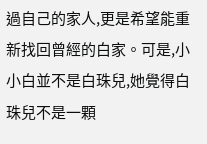過自己的家人,更是希望能重新找回曾經的白家。可是,小小白並不是白珠兒,她覺得白珠兒不是一顆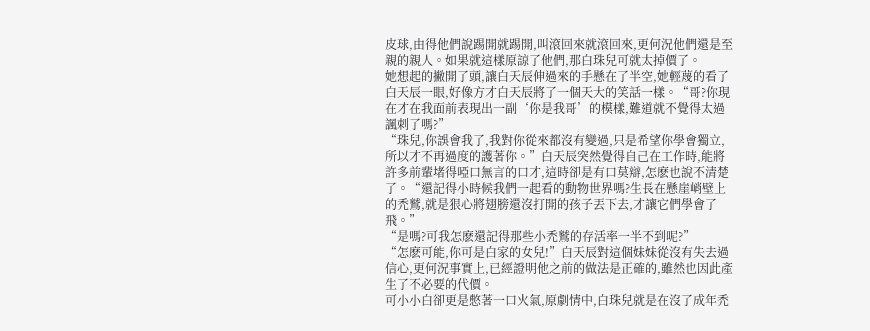皮球,由得他們說踢開就踢開,叫滾回來就滾回來,更何況他們還是至親的親人。如果就這樣原諒了他們,那白珠兒可就太掉價了。
她想起的撇開了頭,讓白天辰伸過來的手懸在了半空,她輕蔑的看了白天辰一眼,好像方才白天辰將了一個天大的笑話一樣。“哥?你現在才在我面前表現出一副‘你是我哥’的模樣,難道就不覺得太過諷刺了嗎?”
“珠兒,你誤會我了,我對你從來都沒有變過,只是希望你學會獨立, 所以才不再過度的護著你。”白天辰突然覺得自己在工作時,能將許多前輩堵得啞口無言的口才,這時卻是有口莫辯,怎麽也說不清楚了。“還記得小時候我們一起看的動物世界嗎?生長在懸崖峭壁上的禿鷲,就是狠心將翅膀還沒打開的孩子丟下去,才讓它們學會了飛。”
“是嗎?可我怎麽還記得那些小禿鷲的存活率一半不到呢?”
“怎麽可能,你可是白家的女兒!”白天辰對這個妹妹從沒有失去過信心,更何況事實上,已經證明他之前的做法是正確的,雖然也因此產生了不必要的代價。
可小小白卻更是憋著一口火氣,原劇情中,白珠兒就是在沒了成年禿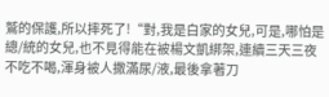鷲的保護,所以摔死了!“對,我是白家的女兒,可是,哪怕是總/統的女兒,也不見得能在被楊文凱綁架,連續三天三夜不吃不喝,渾身被人撒滿尿/液,最後拿著刀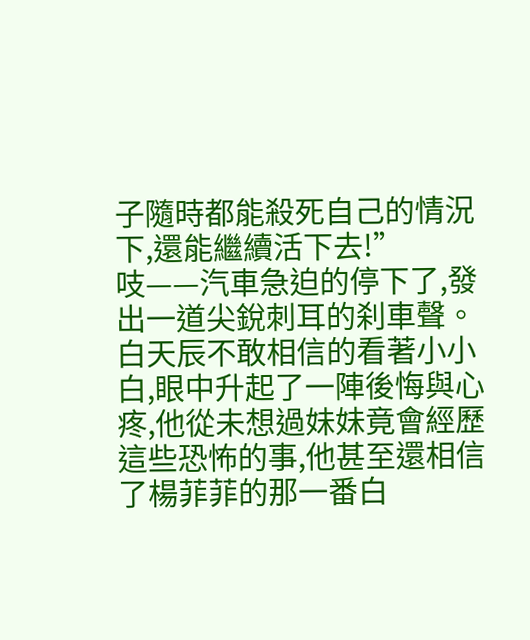子隨時都能殺死自己的情況下,還能繼續活下去!”
吱——汽車急迫的停下了,發出一道尖銳刺耳的刹車聲。
白天辰不敢相信的看著小小白,眼中升起了一陣後悔與心疼,他從未想過妹妹竟會經歷這些恐怖的事,他甚至還相信了楊菲菲的那一番白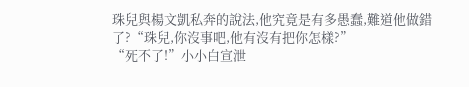珠兒與楊文凱私奔的說法,他究竟是有多愚蠢,難道他做錯了?“珠兒,你沒事吧,他有沒有把你怎樣?”
“死不了!”小小白宣泄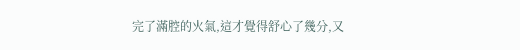完了滿腔的火氣,這才覺得舒心了幾分,又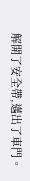解開了安全帶,邁出了車門。